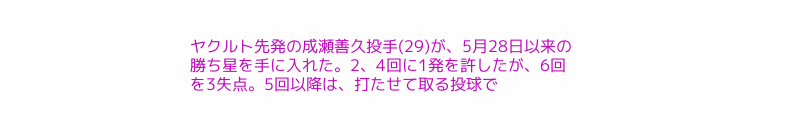ヤクルト先発の成瀬善久投手(29)が、5月28日以来の勝ち星を手に入れた。2、4回に1発を許したが、6回を3失点。5回以降は、打たせて取る投球で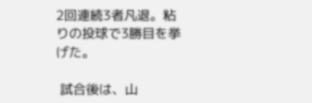2回連続3者凡退。粘りの投球で3勝目を挙げた。

 試合後は、山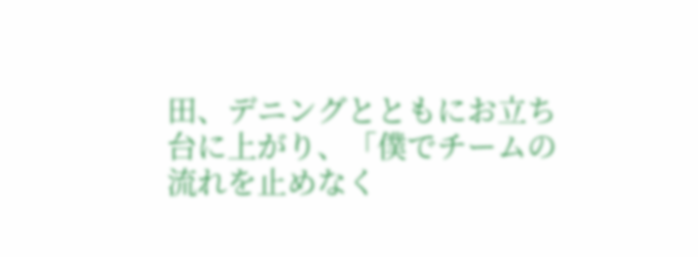田、デニングとともにお立ち台に上がり、「僕でチームの流れを止めなく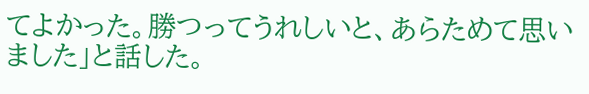てよかった。勝つってうれしいと、あらためて思いました」と話した。